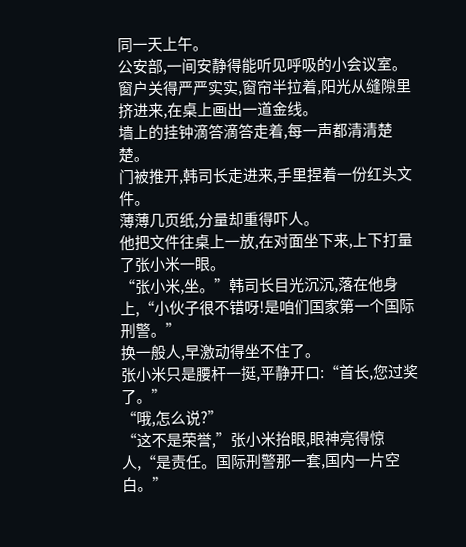同一天上午。
公安部,一间安静得能听见呼吸的小会议室。
窗户关得严严实实,窗帘半拉着,阳光从缝隙里挤进来,在桌上画出一道金线。
墙上的挂钟滴答滴答走着,每一声都清清楚楚。
门被推开,韩司长走进来,手里捏着一份红头文件。
薄薄几页纸,分量却重得吓人。
他把文件往桌上一放,在对面坐下来,上下打量了张小米一眼。
“张小米,坐。”韩司长目光沉沉,落在他身上,“小伙子很不错呀!是咱们国家第一个国际刑警。”
换一般人,早激动得坐不住了。
张小米只是腰杆一挺,平静开口:“首长,您过奖了。”
“哦,怎么说?”
“这不是荣誉,”张小米抬眼,眼神亮得惊人,“是责任。国际刑警那一套,国内一片空白。”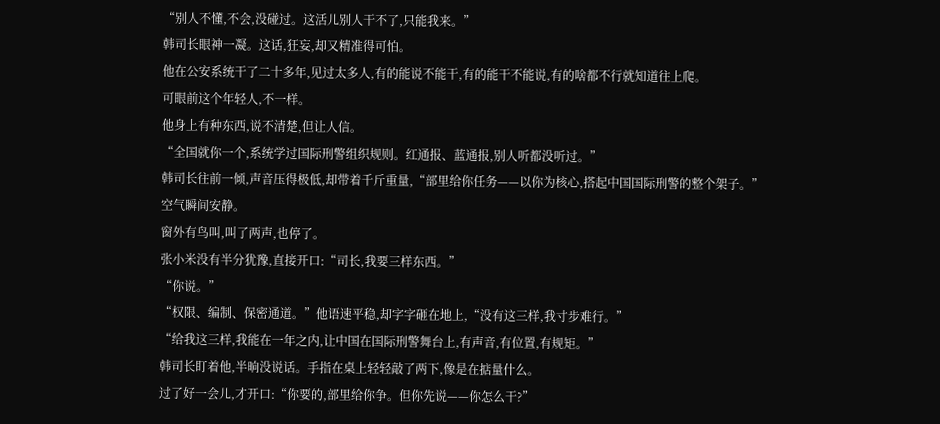“别人不懂,不会,没碰过。这活儿别人干不了,只能我来。”
韩司长眼神一凝。这话,狂妄,却又精准得可怕。
他在公安系统干了二十多年,见过太多人,有的能说不能干,有的能干不能说,有的啥都不行就知道往上爬。
可眼前这个年轻人,不一样。
他身上有种东西,说不清楚,但让人信。
“全国就你一个,系统学过国际刑警组织规则。红通报、蓝通报,别人听都没听过。”
韩司长往前一倾,声音压得极低,却带着千斤重量,“部里给你任务——以你为核心,搭起中国国际刑警的整个架子。”
空气瞬间安静。
窗外有鸟叫,叫了两声,也停了。
张小米没有半分犹豫,直接开口:“司长,我要三样东西。”
“你说。”
“权限、编制、保密通道。”他语速平稳,却字字砸在地上,“没有这三样,我寸步难行。”
“给我这三样,我能在一年之内,让中国在国际刑警舞台上,有声音,有位置,有规矩。”
韩司长盯着他,半晌没说话。手指在桌上轻轻敲了两下,像是在掂量什么。
过了好一会儿,才开口:“你要的,部里给你争。但你先说——你怎么干?”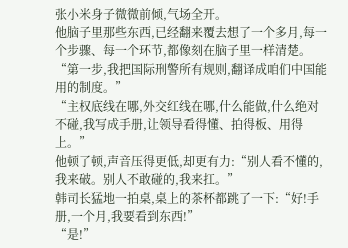张小米身子微微前倾,气场全开。
他脑子里那些东西,已经翻来覆去想了一个多月,每一个步骤、每一个环节,都像刻在脑子里一样清楚。
“第一步,我把国际刑警所有规则,翻译成咱们中国能用的制度。”
“主权底线在哪,外交红线在哪,什么能做,什么绝对不碰,我写成手册,让领导看得懂、拍得板、用得上。”
他顿了顿,声音压得更低,却更有力:“别人看不懂的,我来破。别人不敢碰的,我来扛。”
韩司长猛地一拍桌,桌上的茶杯都跳了一下:“好!手册,一个月,我要看到东西!”
“是!”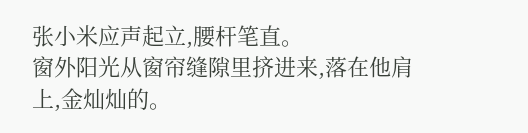张小米应声起立,腰杆笔直。
窗外阳光从窗帘缝隙里挤进来,落在他肩上,金灿灿的。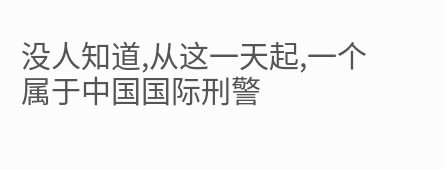没人知道,从这一天起,一个属于中国国际刑警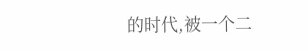的时代,被一个二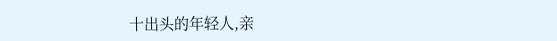十出头的年轻人,亲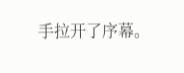手拉开了序幕。